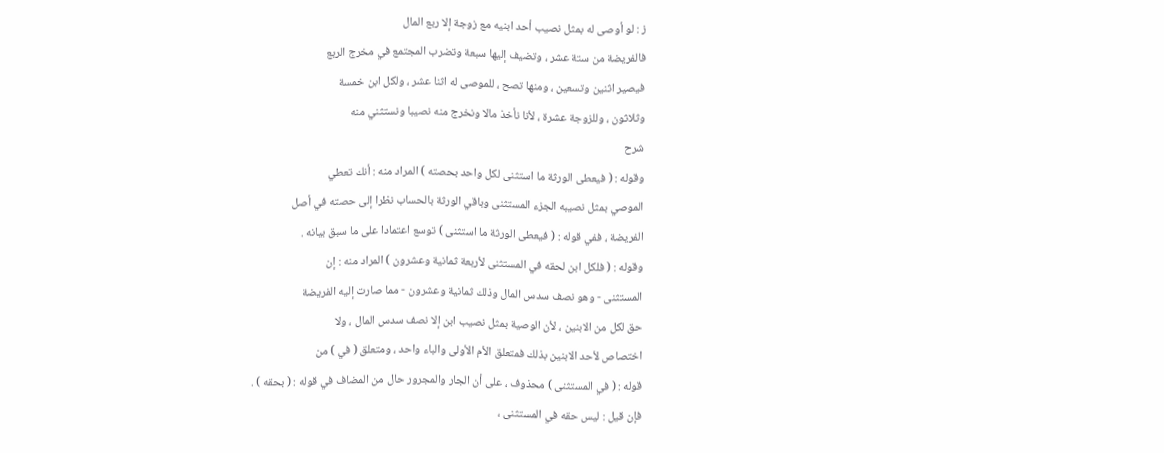ز : لو أوصى له بمثل نصيب أحد ابنيه مع زوجة إلا ربع المال
فالفريضة من ستة عشر ، وتضيف إليها سبعة وتضرب المجتمع في مخرج الربع
فيصير اثنين وتسعين ، ومنها تصح ، للموصى له اثنا عشر ، ولكل ابن خمسة
وثلاثون ، وللزوجة عشرة ، لأنا نأخذ مالا ونخرج منه نصيبا ونستثني منه
شرح
وقوله : ( فيعطى الورثة ما استثنى لكل واحد بحصته ) المراد منه : أنك تعطي
الموصي بمثل نصيبه الجزء المستثنى وباقي الورثة بالحساب نظرا إلى حصته في أصل
الفريضة ، ففي قوله : ( فيعطى الورثة ما استثنى ) توسع اعتمادا على ما سبق بيانه .
وقوله : ( فلكل ابن لحقه في المستثنى لأربعة ثمانية وعشرون ) المراد منه : إن
المستثنى - وهو نصف سدس المال وذلك ثمانية وعشرون - مما صارت إليه الفريضة
حق لكل من الابنين ، لأن الوصية بمثل نصيب ابن إلا نصف سدس المال ، ولا
اختصاص لأحد الابنين بذلك فمتعلق الأم الأولى والباء واحد ، ومتعلق ( في ) من
قوله : ( في المستثنى ) محذوف ، على أن الجار والمجرور حال من المضاف في قوله : ( بحقه ) .
فإن قيل : ليس حقه في المستثنى ،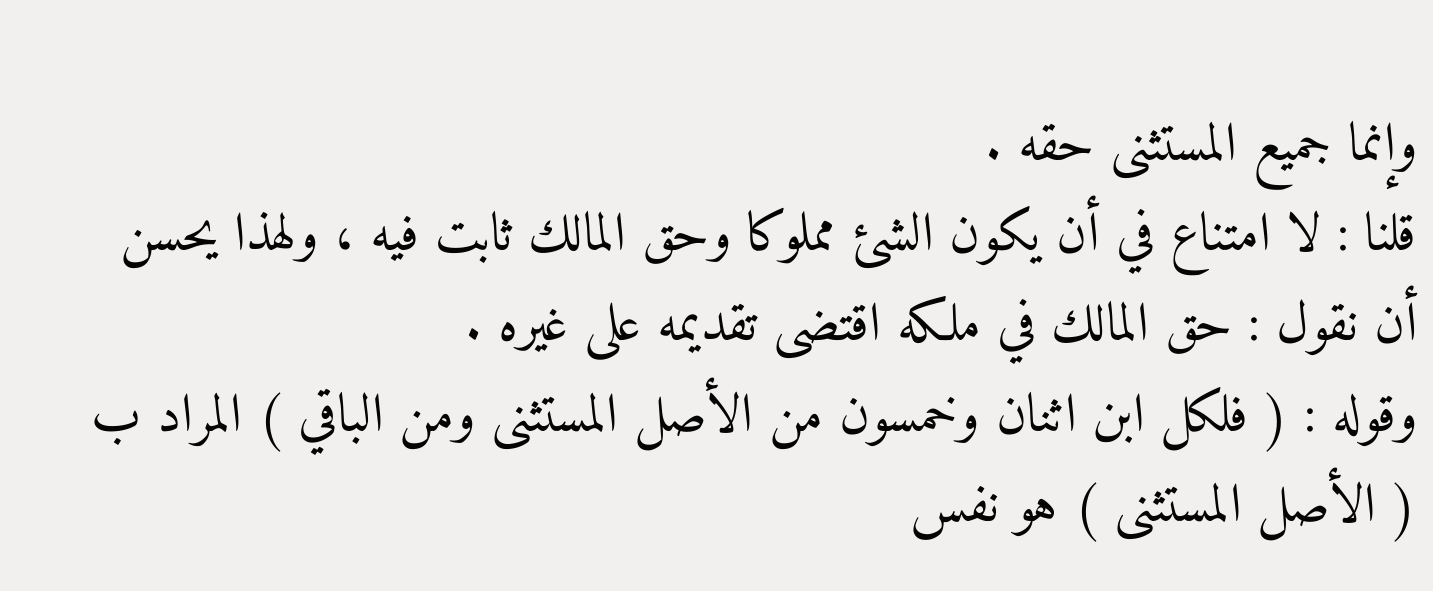وإنما جميع المستثنى حقه .
قلنا : لا امتناع في أن يكون الشئ مملوكا وحق المالك ثابت فيه ، ولهذا يحسن
أن نقول : حق المالك في ملكه اقتضى تقديمه على غيره .
وقوله : ( فلكل ابن اثنان وخمسون من الأصل المستثنى ومن الباقي ) المراد ب
( الأصل المستثنى ) هو نفس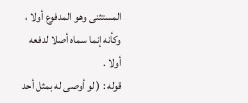المستثنى وهو المدفوع أولا ، وكأنه إنما سماه أصلا لدفعه
أولا .
قوله : ( لو أوصى له بمثل أحد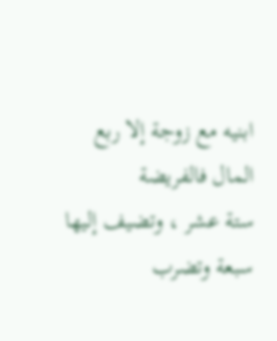ابنيه مع زوجة إلا ربع المال فالفريضة
ستة عشر ، وتضيف إليها سبعة وتضرب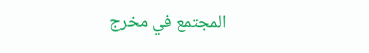المجتمع في مخرج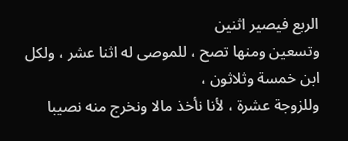الربع فيصير اثنين
وتسعين ومنها تصح ، للموصى له اثنا عشر ، ولكل ابن خمسة وثلاثون ،
وللزوجة عشرة ، لأنا نأخذ مالا ونخرج منه نصيبا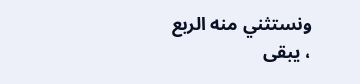ونستثني منه الربع ، يبقى